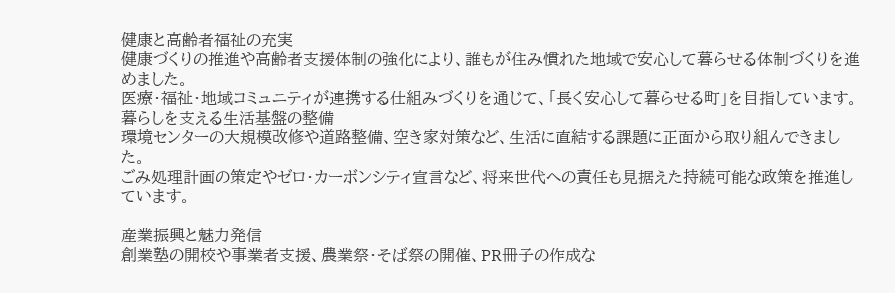健康と高齢者福祉の充実
健康づくりの推進や高齢者支援体制の強化により、誰もが住み慣れた地域で安心して暮らせる体制づくりを進めました。
医療・福祉・地域コミュニティが連携する仕組みづくりを通じて、「長く安心して暮らせる町」を目指しています。
暮らしを支える生活基盤の整備
環境センターの大規模改修や道路整備、空き家対策など、生活に直結する課題に正面から取り組んできました。
ごみ処理計画の策定やゼロ・カーボンシティ宣言など、将来世代への責任も見据えた持続可能な政策を推進しています。

産業振興と魅力発信
創業塾の開校や事業者支援、農業祭・そば祭の開催、PR冊子の作成な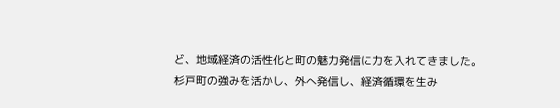ど、地域経済の活性化と町の魅力発信に力を入れてきました。
杉戸町の強みを活かし、外へ発信し、経済循環を生み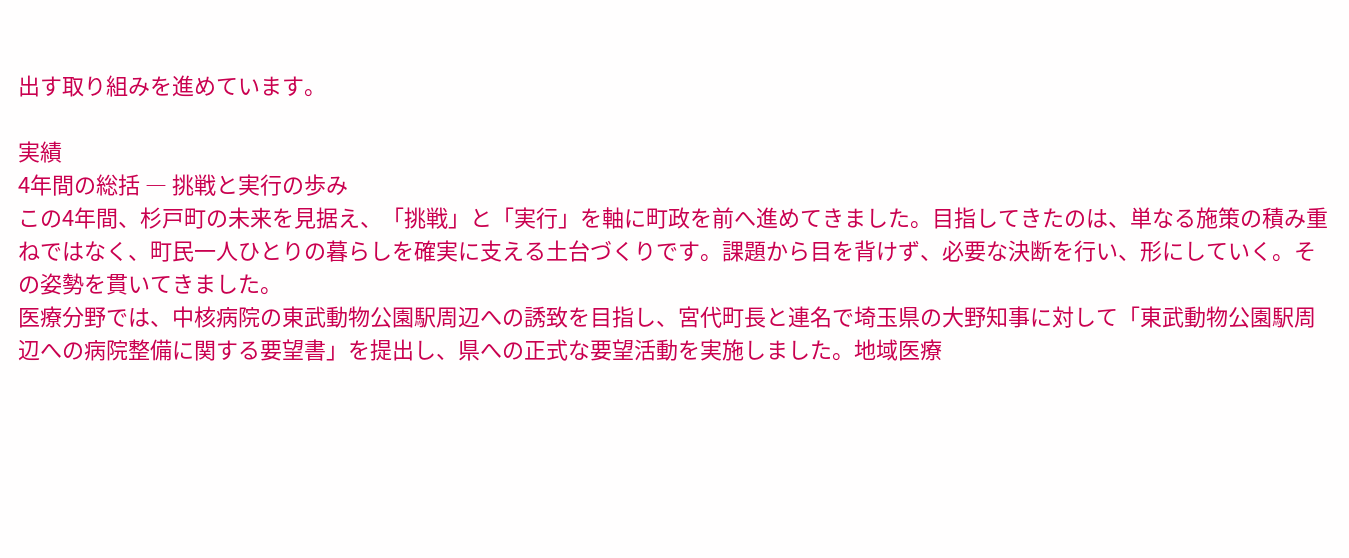出す取り組みを進めています。

実績
4年間の総括 ― 挑戦と実行の歩み
この4年間、杉戸町の未来を見据え、「挑戦」と「実行」を軸に町政を前へ進めてきました。目指してきたのは、単なる施策の積み重ねではなく、町民一人ひとりの暮らしを確実に支える土台づくりです。課題から目を背けず、必要な決断を行い、形にしていく。その姿勢を貫いてきました。
医療分野では、中核病院の東武動物公園駅周辺への誘致を目指し、宮代町長と連名で埼玉県の大野知事に対して「東武動物公園駅周辺への病院整備に関する要望書」を提出し、県への正式な要望活動を実施しました。地域医療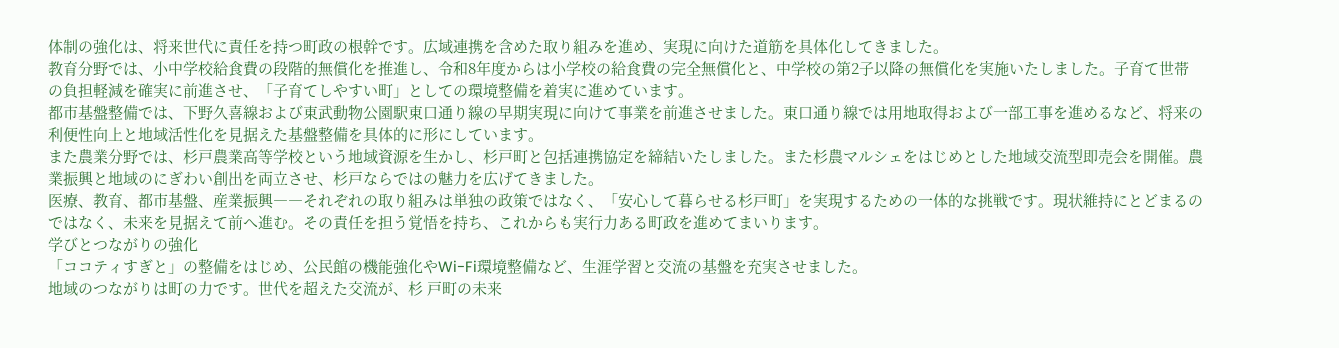体制の強化は、将来世代に責任を持つ町政の根幹です。広域連携を含めた取り組みを進め、実現に向けた道筋を具体化してきました。
教育分野では、小中学校給食費の段階的無償化を推進し、令和8年度からは小学校の給食費の完全無償化と、中学校の第2子以降の無償化を実施いたしました。子育て世帯の負担軽減を確実に前進させ、「子育てしやすい町」としての環境整備を着実に進めています。
都市基盤整備では、下野久喜線および東武動物公園駅東口通り線の早期実現に向けて事業を前進させました。東口通り線では用地取得および一部工事を進めるなど、将来の利便性向上と地域活性化を見据えた基盤整備を具体的に形にしています。
また農業分野では、杉戸農業高等学校という地域資源を生かし、杉戸町と包括連携協定を締結いたしました。また杉農マルシェをはじめとした地域交流型即売会を開催。農業振興と地域のにぎわい創出を両立させ、杉戸ならではの魅力を広げてきました。
医療、教育、都市基盤、産業振興――それぞれの取り組みは単独の政策ではなく、「安心して暮らせる杉戸町」を実現するための一体的な挑戦です。現状維持にとどまるのではなく、未来を見据えて前へ進む。その責任を担う覚悟を持ち、これからも実行力ある町政を進めてまいります。
学びとつながりの強化
「ココティすぎと」の整備をはじめ、公民館の機能強化やWi-Fi環境整備など、生涯学習と交流の基盤を充実させました。
地域のつながりは町の力です。世代を超えた交流が、杉 戸町の未来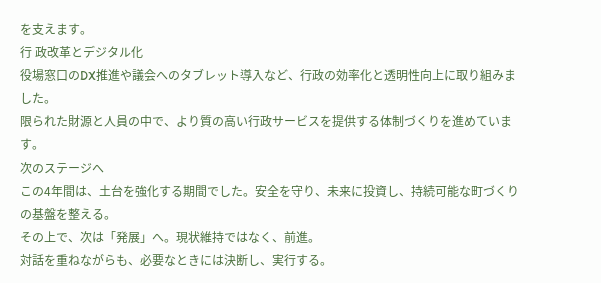を支えます。
行 政改革とデジタル化
役場窓口のDX推進や議会へのタブレット導入など、行政の効率化と透明性向上に取り組みました。
限られた財源と人員の中で、より質の高い行政サービスを提供する体制づくりを進めています。
次のステージへ
この4年間は、土台を強化する期間でした。安全を守り、未来に投資し、持続可能な町づくりの基盤を整える。
その上で、次は「発展」へ。現状維持ではなく、前進。
対話を重ねながらも、必要なときには決断し、実行する。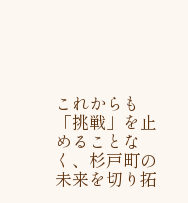これからも「挑戦」を止めることなく、杉戸町の未来を切り拓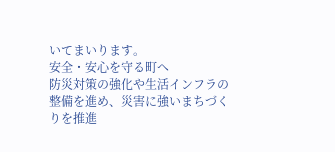いてまいります。
安全・安心を守る町へ
防災対策の強化や生活インフラの整備を進め、災害に強いまちづくりを推進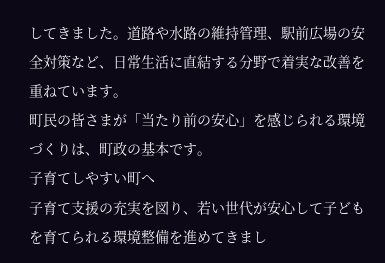してきました。道路や水路の維持管理、駅前広場の安全対策など、日常生活に直結する分野で着実な改善を重ねています。
町民の皆さまが「当たり前の安心」を感じられる環境づくりは、町政の基本です。
子育てしやすい町へ
子育て支援の充実を図り、若い世代が安心して子どもを育てられる環境整備を進めてきまし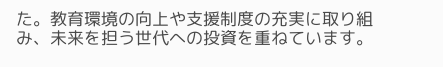た。教育環境の向上や支援制度の充実に取り組み、未来を担う世代への投資を重ねています。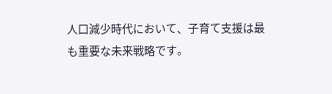人口減少時代において、子育て支援は最も重要な未来戦略です。